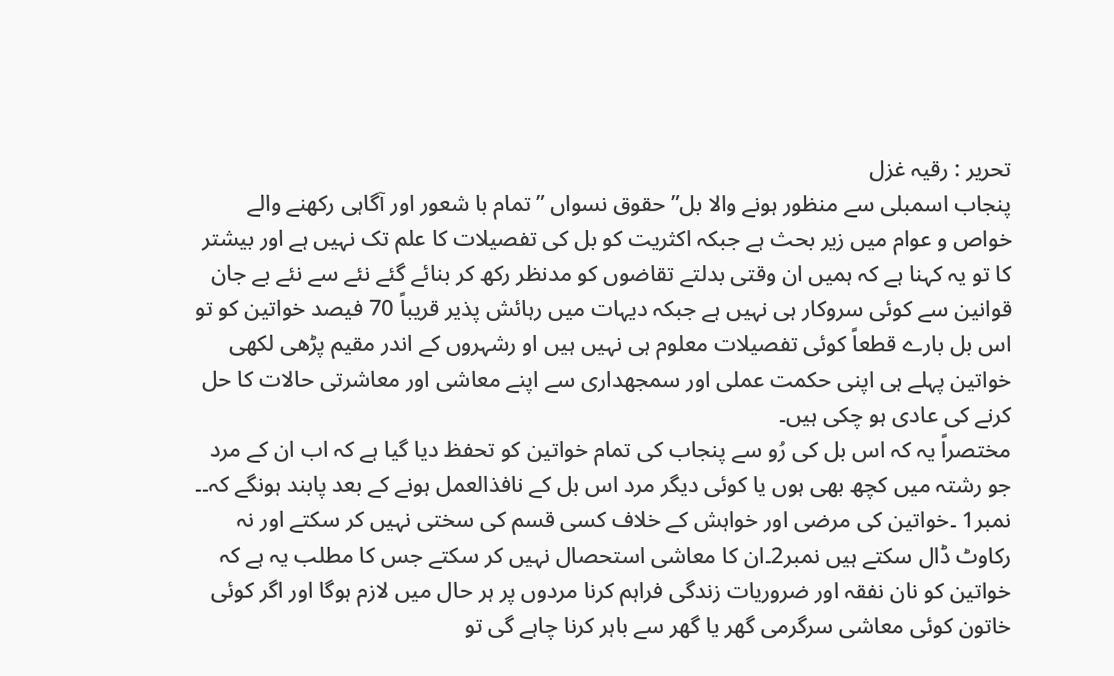تحریر : رقیہ غزل
پنجاب اسمبلی سے منظور ہونے والا بل” حقوق نسواں ”تمام با شعور اور آگاہی رکھنے والے خواص و عوام میں زیر بحث ہے جبکہ اکثریت کو بل کی تفصیلات کا علم تک نہیں ہے اور بیشتر کا تو یہ کہنا ہے کہ ہمیں ان وقتی بدلتے تقاضوں کو مدنظر رکھ کر بنائے گئے نئے سے نئے بے جان قوانین سے کوئی سروکار ہی نہیں ہے جبکہ دیہات میں رہائش پذیر قریباً 70 فیصد خواتین کو تو اس بل بارے قطعاً کوئی تفصیلات معلوم ہی نہیں ہیں او رشہروں کے اندر مقیم پڑھی لکھی خواتین پہلے ہی اپنی حکمت عملی اور سمجھداری سے اپنے معاشی اور معاشرتی حالات کا حل کرنے کی عادی ہو چکی ہیں۔
مختصراً یہ کہ اس بل کی رُو سے پنجاب کی تمام خواتین کو تحفظ دیا گیا ہے کہ اب ان کے مرد جو رشتہ میں کچھ بھی ہوں یا کوئی دیگر مرد اس بل کے نافذالعمل ہونے کے بعد پابند ہونگے کہ۔۔ نمبر1 ۔خواتین کی مرضی اور خواہش کے خلاف کسی قسم کی سختی نہیں کر سکتے اور نہ رکاوٹ ڈال سکتے ہیں نمبر2۔ان کا معاشی استحصال نہیں کر سکتے جس کا مطلب یہ ہے کہ خواتین کو نان نفقہ اور ضروریات زندگی فراہم کرنا مردوں پر ہر حال میں لازم ہوگا اور اگر کوئی خاتون کوئی معاشی سرگرمی گھر یا گھر سے باہر کرنا چاہے گی تو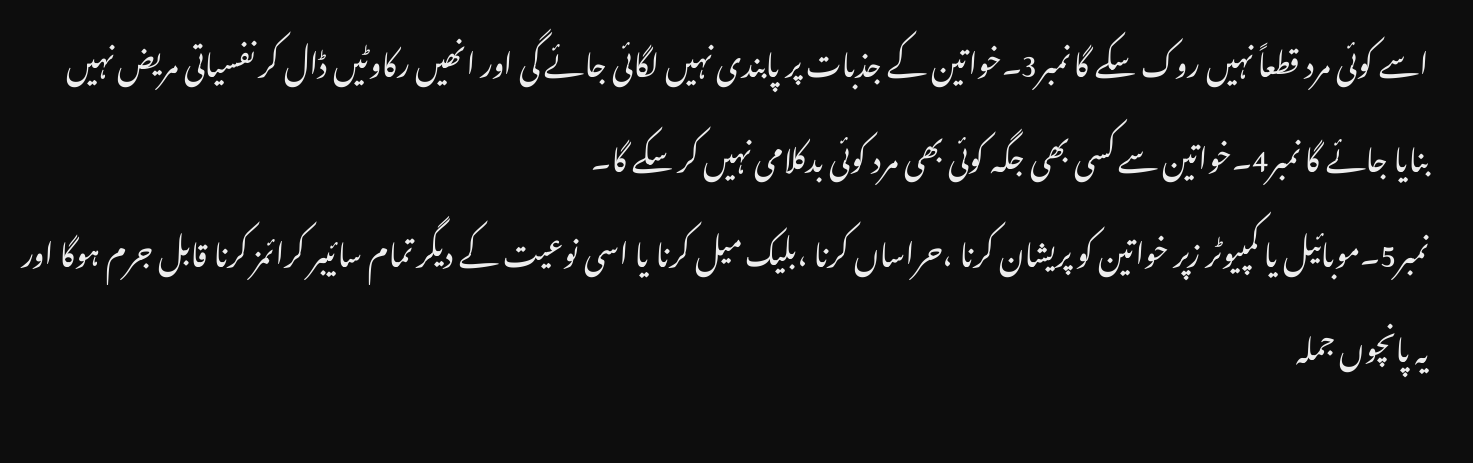اسے کوئی مرد قطعاً نہیں روک سکے گا نمبر3۔خواتین کے جذبات پر پابندی نہیں لگائی جائے گی اور انھیں رکاوٹیں ڈال کر نفسیاتی مریض نہیں بنایا جائے گا نمبر4۔خواتین سے کسی بھی جگہ کوئی بھی مرد کوئی بدکلامی نہیں کر سکے گا۔
نمبر5۔موبائیل یا کمپیوٹر زپر خواتین کو پریشان کرنا ،حراساں کرنا ،بلیک میل کرنا یا اسی نوعیت کے دیگر تمام سائیبر کرائمز کرنا قابل جرم ہوگا اور یہ پانچوں جملہ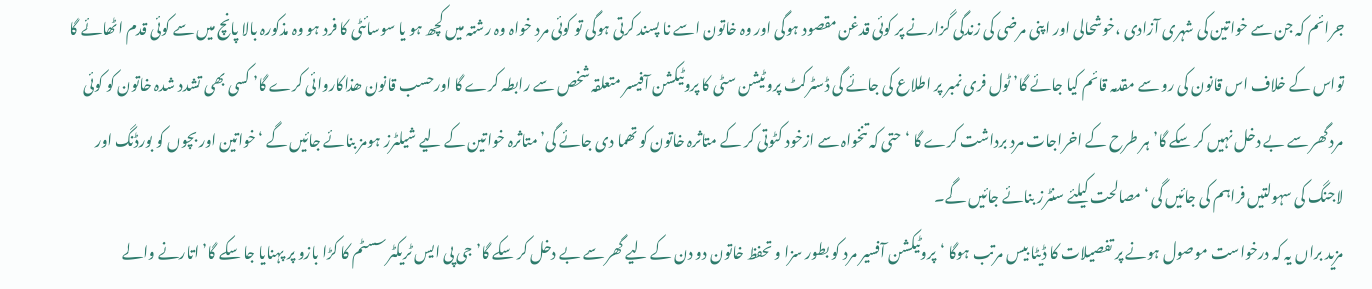جرائم کہ جن سے خواتین کی شہری آزادی ،خوشحالی اور اپنی مرضی کی زندگی گزارنے پر کوئی قدغن مقصود ہوگی اور وہ خاتون اسے نا پسند کرتی ہوگی تو کوئی مرد خواہ وہ رشتہ میں کچھ ہو یا سوسائٹی کا فرد ہو وہ مذکورہ بالا پانچ میں سے کوئی قدم اٹھائے گا تواس کے خلاف اس قانون کی رو سے مقدمہ قائم کیا جائے گا’ ٹول فری نمبر پر اطلاع کی جائے گی ڈسٹرکٹ پروٹیشن سٹی کا پروٹیکشن آفیسر متعلقہ شخص سے رابطہ کرے گا اورحسب قانون ھذاکاروائی کرے گا’ کسی بھی تشدد شدہ خاتون کو کوئی مرد گھر سے بے دخل نہیں کر سکے گا’ہر طرح کے اخراجات مرد برداشت کرے گا ‘حتی کہ تنخواہ سے ازخود کٹوتی کر کے متاثرہ خاتون کو تھما دی جائے گی’ متاثرہ خواتین کے لیے شیلٹرز ہومز بنائے جائیں گے ‘خواتین اور بچوں کو بورڈنگ اور لاجنگ کی سہولتیں فراہم کی جائیں گی ‘مصالحت کیلئے سنٹرز بنائے جائیں گے۔
مزید براں یہ کہ درخواست موصول ہونے پر تفصیلات کا ڈیٹا بیس مرتب ہوگا ‘پروٹیکشن آفسیر مرد کو بطور سزا و تحفظ خاتون دو دن کے لیے گھر سے بے دخل کر سکے گا’جی پی ایس ٹریکٹر سسٹم کا کڑا بازو پر پہنایا جا سکے گا’ اتارنے والے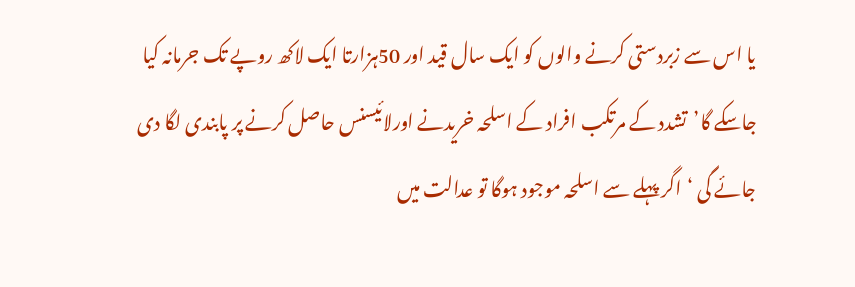یا اس سے زبردستی کرنے والوں کو ایک سال قید اور 50ہزارتا ایک لاکھ روپے تک جرمانہ کیا جاسکے گا’تشدد کے مرتکب افراد کے اسلحہ خریدنے اورلائیسنس حاصل کرنے پر پابندی لگا دی جائے گی ‘اگر پہلے سے اسلحہ موجود ہوگا تو عدالت میں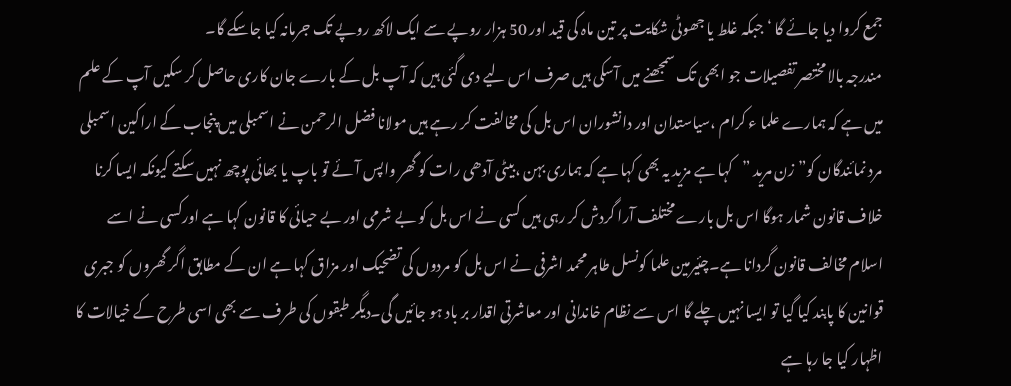جمع کروا دیا جائے گا ‘جبکہ غلط یا جھوٹی شکایت پر تین ماہ کی قید اور 50 ہزار روپے سے ایک لاکھ روپے تک جرمانہ کیا جاسکے گا۔
مندرجہ بالا مختصر تفصیلات جو ابھی تک سمجھنے میں آسکی ہیں صرف اس لیے دی گئی ہیں کہ آپ بل کے بارے جان کاری حاصل کر سکیں آپ کے علم میں ہے کہ ہمارے علما ء کرام ،سیاستدان اور دانشوران اس بل کی مخالفت کر رہے ہیں مولانا فضل الرحمن نے اسمبلی میں پنجاب کے اراکین اسمبلی مرد نمائندگان کو” زن مرید ”کہا ہے مزید یہ بھی کہا ہے کہ ہماری بہن ،بیٹی آدھی رات کو گھر واپس آئے تو باپ یا بھائی پوچھ نہیں سکتے کیونکہ ایسا کرنا خلاف قانون شمار ہوگا اس بل بارے مختلف آرا گردش کر رہی ہیں کسی نے اس بل کو بے شرمی اور بے حیائی کا قانون کہا ہے اورکسی نے اسے اسلام مخالف قانون گردانا ہے۔چئیرمین علما کونسل طاہر محمد اشرفی نے اس بل کو مردوں کی تضحیک اور مزاق کہا ہے ان کے مطابق اگر گھروں کو جبری قوانین کا پابند کیا گیا تو ایسا نہیں چلے گا اس سے نظام خاندانی اور معاشرتی اقدار بر باد ہو جائیں گی۔دیگر طبقوں کی طرف سے بھی اسی طرح کے خیالات کا اظہار کیا جا رہا ہے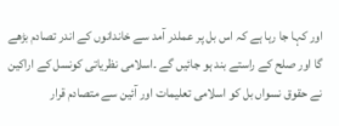اور کہا جا رہا ہے کہ اس بل پر عملدر آمد سے خاندانوں کے اندر تصادم بڑھے گا اور صلح کے راستے بند ہو جائیں گے ۔اسلامی نظریاتی کونسل کے اراکین نے حقوق نسواں بل کو اسلامی تعلیمات اور آئین سے متصادم قرار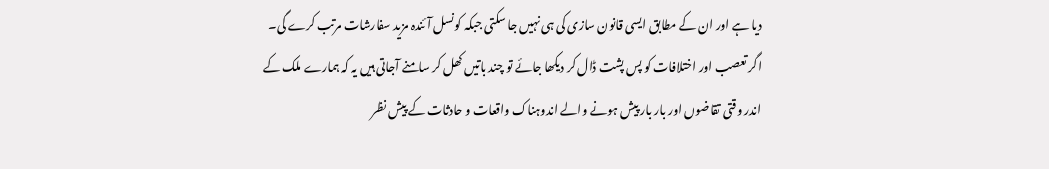دیا ہے اور ان کے مطابق ایسی قانون سازی کی ہی نہیں جا سکتی جبکہ کونسل آئندہ مزید سفارشات مرتب کرے گی۔
اگر تعصب اور اختلافات کو پس پشت ڈال کر دیکھا جائے تو چند باتیں کھل کر سامنے آجاتی ہیں یہ کہ ہمارے ملک کے اندر وقتی تقاضوں اور بار بار پیش ہونے والے اندوہناک واقعات و حادثات کے پیش نظر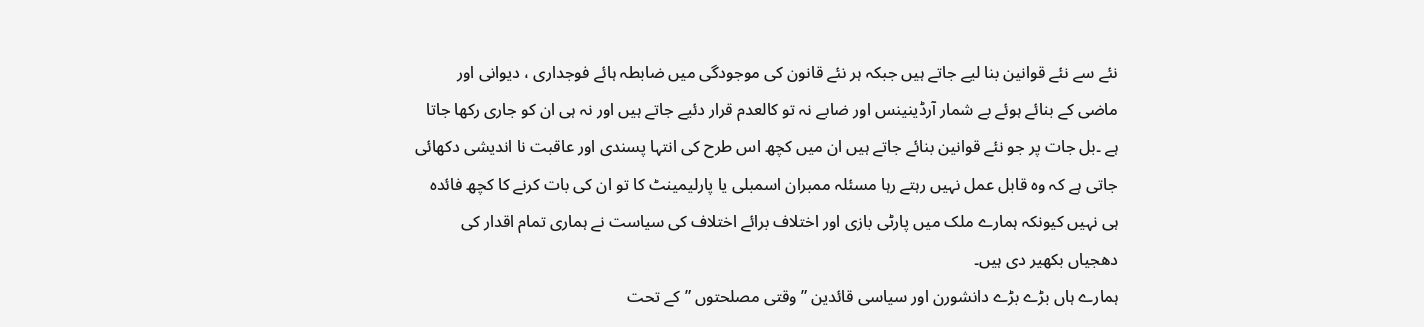نئے سے نئے قوانین بنا لیے جاتے ہیں جبکہ ہر نئے قانون کی موجودگی میں ضابطہ ہائے فوجداری ، دیوانی اور ماضی کے بنائے ہوئے بے شمار آرڈینینس اور ضابے نہ تو کالعدم قرار دئیے جاتے ہیں اور نہ ہی ان کو جاری رکھا جاتا ہے ۔بل جات پر جو نئے قوانین بنائے جاتے ہیں ان میں کچھ اس طرح کی انتہا پسندی اور عاقبت نا اندیشی دکھائی جاتی ہے کہ وہ قابل عمل نہیں رہتے رہا مسئلہ ممبران اسمبلی یا پارلیمینٹ کا تو ان کی بات کرنے کا کچھ فائدہ ہی نہیں کیونکہ ہمارے ملک میں پارٹی بازی اور اختلاف برائے اختلاف کی سیاست نے ہماری تمام اقدار کی دھجیاں بکھیر دی ہیں۔
ہمارے ہاں بڑے بڑے دانشورن اور سیاسی قائدین ”وقتی مصلحتوں ”کے تحت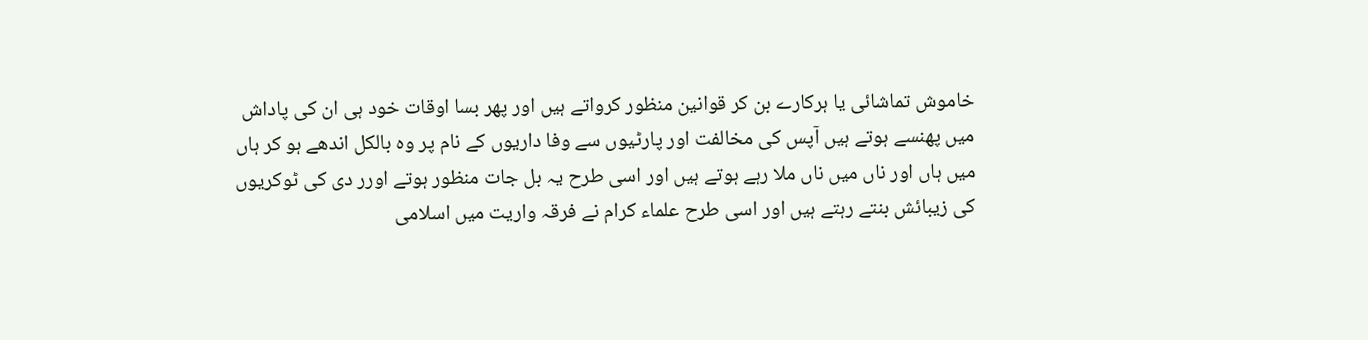خاموش تماشائی یا ہرکارے بن کر قوانین منظور کرواتے ہیں اور پھر بسا اوقات خود ہی ان کی پاداش میں پھنسے ہوتے ہیں آپس کی مخالفت اور پارٹیوں سے وفا داریوں کے نام پر وہ بالکل اندھے ہو کر ہاں میں ہاں اور ناں میں ناں ملا رہے ہوتے ہیں اور اسی طرح یہ بل جات منظور ہوتے اورر دی کی ٹوکریوں کی زیبائش بنتے رہتے ہیں اور اسی طرح علماء کرام نے فرقہ واریت میں اسلامی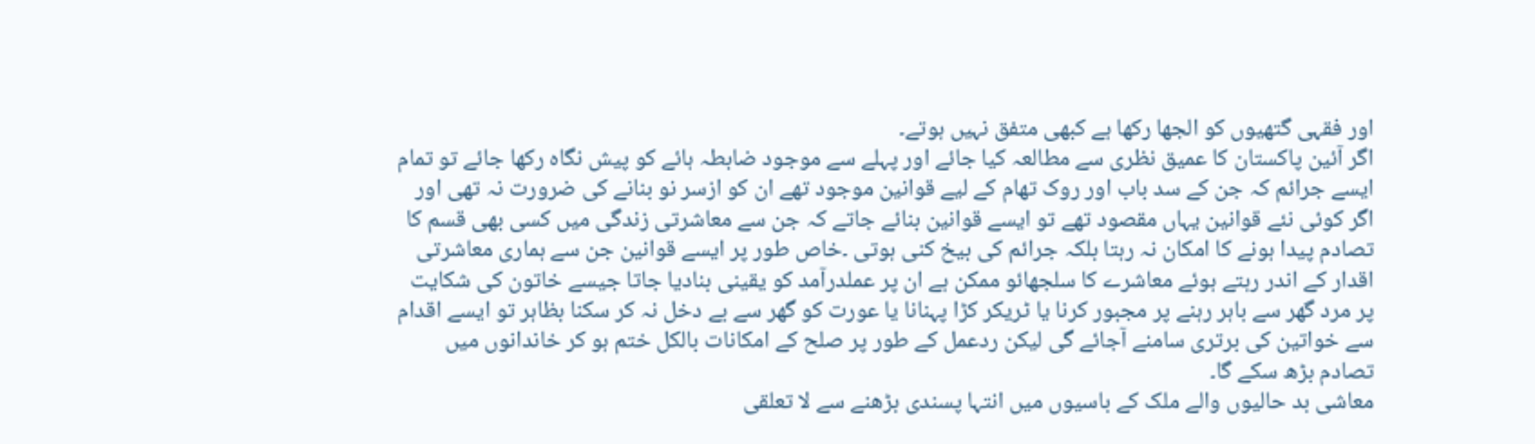اور فقہی گتھیوں کو الجھا رکھا ہے کبھی متفق نہیں ہوتے۔
اگر آئین پاکستان کا عمیق نظری سے مطالعہ کیا جائے اور پہلے سے موجود ضابطہ ہائے کو پیش نگاہ رکھا جائے تو تمام ایسے جرائم کہ جن کے سد باب اور روک تھام کے لیے قوانین موجود تھے ان کو ازسر نو بنانے کی ضرورت نہ تھی اور اگر کوئی نئے قوانین یہاں مقصود تھے تو ایسے قوانین بنائے جاتے کہ جن سے معاشرتی زندگی میں کسی بھی قسم کا تصادم پیدا ہونے کا امکان نہ رہتا بلکہ جرائم کی بیخ کنی ہوتی ۔خاص طور پر ایسے قوانین جن سے ہماری معاشرتی اقدار کے اندر رہتے ہوئے معاشرے کا سلجھائو ممکن ہے ان پر عملدرآمد کو یقینی بنادیا جاتا جیسے خاتون کی شکایت پر مرد گھر سے باہر رہنے پر مجبور کرنا یا ٹریکر کڑا پہنانا یا عورت کو گھر سے بے دخل نہ کر سکنا بظاہر تو ایسے اقدام سے خواتین کی برتری سامنے آجائے گی لیکن ردعمل کے طور پر صلح کے امکانات بالکل ختم ہو کر خاندانوں میں تصادم بڑھ سکے گا۔
معاشی بد حالیوں والے ملک کے باسیوں میں انتہا پسندی بڑھنے سے لا تعلقی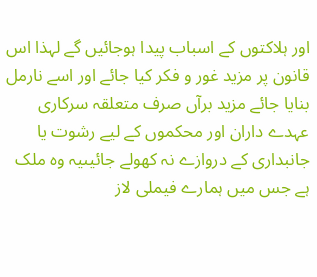اور ہلاکتوں کے اسباب پیدا ہوجائیں گے لہذا اس قانون پر مزید غور و فکر کیا جائے اور اسے نارمل بنایا جائے مزید برآں صرف متعلقہ سرکاری عہدے داران اور محکموں کے لیے رشوت یا جانبداری کے دروازے نہ کھولے جائیںیہ وہ ملک ہے جس میں ہمارے فیملی لاز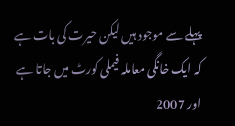پہلے سے موجود ہیں لیکن حیرت کی بات ہے کہ ایک خانگی معاملہ فیملی کورٹ میں جاتا ہے اور 2007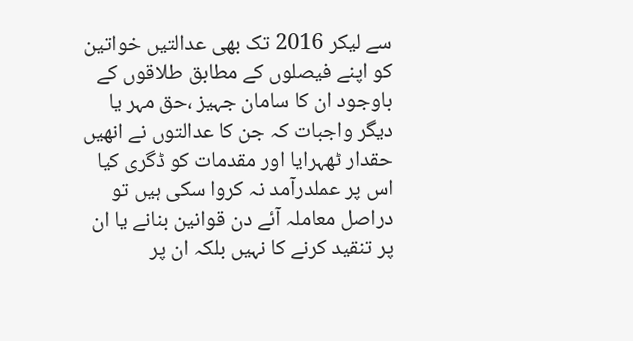سے لیکر 2016 تک بھی عدالتیں خواتین کو اپنے فیصلوں کے مطابق طلاقوں کے باوجود ان کا سامان جہیز ،حق مہر یا دیگر واجبات کہ جن کا عدالتوں نے انھیں حقدار ٹھہرایا اور مقدمات کو ڈگری کیا اس پر عملدرآمد نہ کروا سکی ہیں تو دراصل معاملہ آئے دن قوانین بنانے یا ان پر تنقید کرنے کا نہیں بلکہ ان پر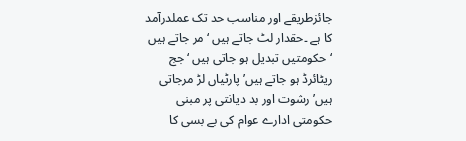جائزطریقے اور مناسب حد تک عملدرآمد کا ہے ۔حقدار لٹ جاتے ہیں ‘مر جاتے ہیں ‘حکومتیں تبدیل ہو جاتی ہیں ‘جج ریٹائرڈ ہو جاتے ہیں’ پارٹیاں لڑ مرجاتی ہیں’ رشوت اور بد دیانتی پر مبنی حکومتی ادارے عوام کی بے بسی کا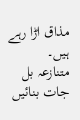مذاق اڑا رہے ہیں۔
متنازعہ بل جات بنائیں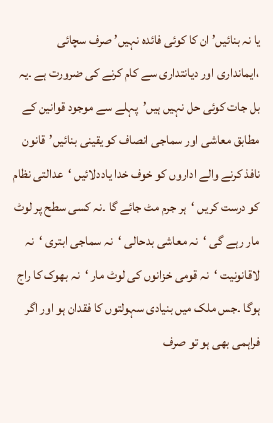یا نہ بنائیں’ ان کا کوئی فائدہ نہیں’ صرف سچائی ،ایمانداری اور دیانتداری سے کام کرنے کی ضرورت ہے ۔یہ بل جات کوئی حل نہیں ہیں’پہلے سے موجود قوانین کے مطابق معاشی اور سماجی انصاف کو یقینی بنائیں’قانون نافذ کرنے والے اداروں کو خوف خدا یاددلائیں ‘عدالتی نظام کو درست کریں ‘ہر جرم مٹ جائے گا ۔نہ کسی سطح پر لوٹ مار رہے گی ‘نہ معاشی بدحالی ‘نہ سماجی ابتری ‘نہ لاقانونیت ‘نہ قومی خزانوں کی لوٹ مار ‘نہ بھوک کا راج ہوگا ۔جس ملک میں بنیادی سہولتوں کا فقدان ہو اور اگر فراہمی بھی ہو تو صرف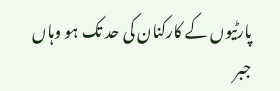پارٹیوں کے کارکنان کی حد تک ہو وہاں جبر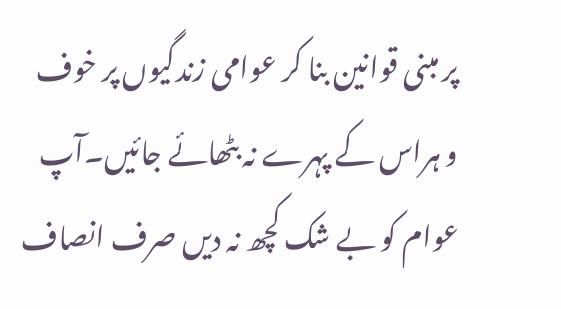پر مبنی قوانین بنا کر عوامی زندگیوں پر خوف و ہراس کے پہرے نہ بٹھائے جائیں۔آپ عوام کو بے شک کچھ نہ دیں صرف انصاف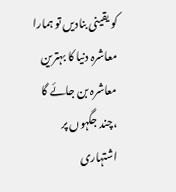کو یقینی بنادیں تو ہمارا معاشرہ دنیا کا بہترین معاشرہ بن جائے گا ،چند جگہوں پر اشتہاری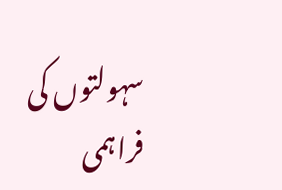سہولتوں کی فراہمی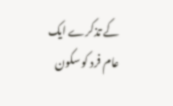کے تذکرے ایک عام فرد کو سکون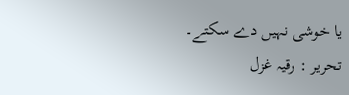یا خوشی نہیں دے سکتے۔
تحریر : رقیہ غزل